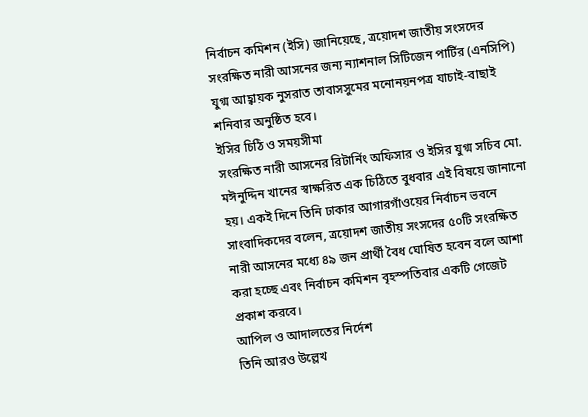নির্বাচন কমিশন (ইসি) জানিয়েছে, ত্রয়োদশ জাতীয় সংসদের সংরক্ষিত নারী আসনের জন্য ন্যাশনাল সিটিজেন পার্টির (এনসিপি) যুগ্ম আহ্বায়ক নুসরাত তাবাসসুমের মনোনয়নপত্র যাচাই-বাছাই শনিবার অনুষ্ঠিত হবে।
ইসির চিঠি ও সময়সীমা
সংরক্ষিত নারী আসনের রিটার্নিং অফিসার ও ইসির যুগ্ম সচিব মো. মঈনুদ্দিন খানের স্বাক্ষরিত এক চিঠিতে বুধবার এই বিষয়ে জানানো হয়। একই দিনে তিনি ঢাকার আগারগাঁওয়ের নির্বাচন ভবনে সাংবাদিকদের বলেন, ত্রয়োদশ জাতীয় সংসদের ৫০টি সংরক্ষিত নারী আসনের মধ্যে ৪৯ জন প্রার্থী বৈধ ঘোষিত হবেন বলে আশা করা হচ্ছে এবং নির্বাচন কমিশন বৃহস্পতিবার একটি গেজেট প্রকাশ করবে।
আপিল ও আদালতের নির্দেশ
তিনি আরও উল্লেখ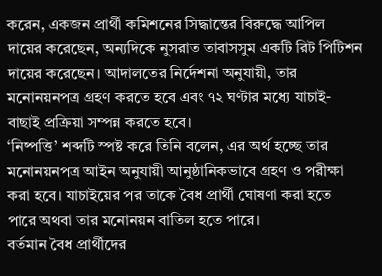করেন, একজন প্রার্থী কমিশনের সিদ্ধান্তের বিরুদ্ধে আপিল দায়ের করেছেন, অন্যদিকে নুসরাত তাবাসসুম একটি রিট পিটিশন দায়ের করেছেন। আদালতের নির্দেশনা অনুযায়ী, তার মনোনয়নপত্র গ্রহণ করতে হবে এবং ৭২ ঘণ্টার মধ্যে যাচাই-বাছাই প্রক্রিয়া সম্পন্ন করতে হবে।
‘নিষ্পত্তি’ শব্দটি স্পষ্ট করে তিনি বলেন, এর অর্থ হচ্ছে তার মনোনয়নপত্র আইন অনুযায়ী আনুষ্ঠানিকভাবে গ্রহণ ও পরীক্ষা করা হবে। যাচাইয়ের পর তাকে বৈধ প্রার্থী ঘোষণা করা হতে পারে অথবা তার মনোনয়ন বাতিল হতে পারে।
বর্তমান বৈধ প্রার্থীদের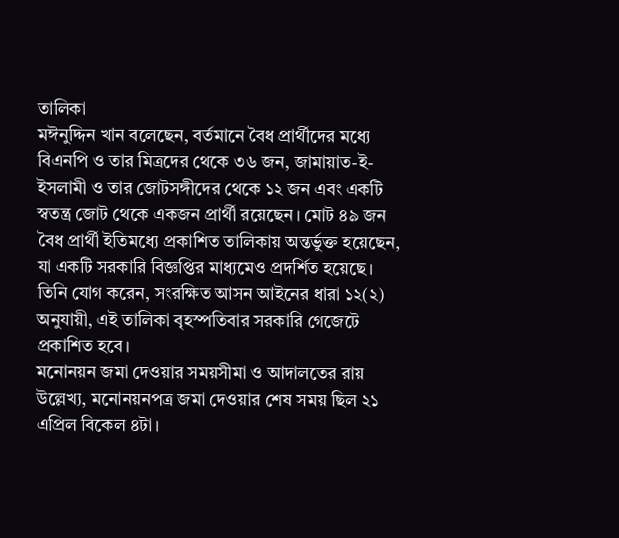তালিকা
মঈনুদ্দিন খান বলেছেন, বর্তমানে বৈধ প্রার্থীদের মধ্যে বিএনপি ও তার মিত্রদের থেকে ৩৬ জন, জামায়াত-ই-ইসলামী ও তার জোটসঙ্গীদের থেকে ১২ জন এবং একটি স্বতন্ত্র জোট থেকে একজন প্রার্থী রয়েছেন। মোট ৪৯ জন বৈধ প্রার্থী ইতিমধ্যে প্রকাশিত তালিকায় অন্তর্ভুক্ত হয়েছেন, যা একটি সরকারি বিজ্ঞপ্তির মাধ্যমেও প্রদর্শিত হয়েছে।
তিনি যোগ করেন, সংরক্ষিত আসন আইনের ধারা ১২(২) অনুযায়ী, এই তালিকা বৃহস্পতিবার সরকারি গেজেটে প্রকাশিত হবে।
মনোনয়ন জমা দেওয়ার সময়সীমা ও আদালতের রায়
উল্লেখ্য, মনোনয়নপত্র জমা দেওয়ার শেষ সময় ছিল ২১ এপ্রিল বিকেল ৪টা।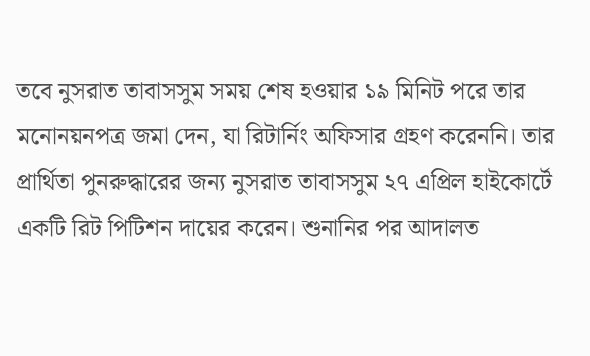তবে নুসরাত তাবাসসুম সময় শেষ হওয়ার ১৯ মিনিট পরে তার মনোনয়নপত্র জমা দেন, যা রিটার্নিং অফিসার গ্রহণ করেননি। তার প্রার্থিতা পুনরুদ্ধারের জন্য নুসরাত তাবাসসুম ২৭ এপ্রিল হাইকোর্টে একটি রিট পিটিশন দায়ের করেন। শুনানির পর আদালত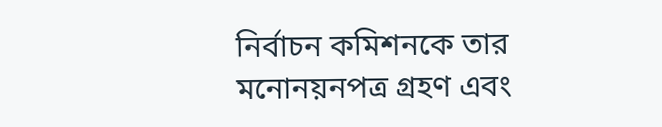নির্বাচন কমিশনকে তার মনোনয়নপত্র গ্রহণ এবং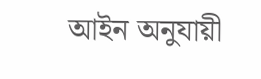আইন অনুযায়ী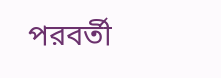পরবর্তী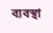ব্যবস্থা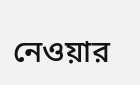নেওয়ার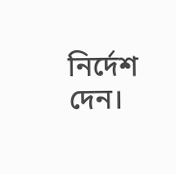নির্দেশ দেন।